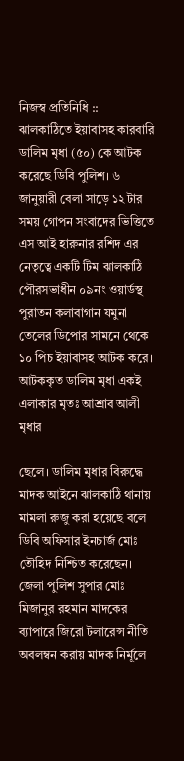নিজস্ব প্রতিনিধি ::
ঝালকাঠিতে ইয়াবাসহ কারবারি ডালিম মৃধা (৫০) কে আটক করেছে ডিবি পুলিশ। ৬ জানুয়ারী বেলা সাড়ে ১২ টার সময় গোপন সংবাদের ভিত্তিতে এস আই হারুনার রশিদ এর নেতৃত্বে একটি টিম ঝালকাঠি পৌরসভাধীন ০৯নং ওয়ার্ডস্থ পুরাতন কলাবাগান যমুনা তেলের ডিপোর সামনে থেকে ১০ পিচ ইয়াবাসহ আটক করে। আটককৃত ডালিম মৃধা একই এলাকার মৃতঃ আশ্রাব আলী মৃধার

ছেলে। ডালিম মৃধার বিরুদ্ধে মাদক আইনে ঝালকাঠি থানায় মামলা রুজু করা হয়েছে বলে ডিবি অফিসার ইনচার্জ মোঃ তৌহিদ নিশ্চিত করেছেন। জেলা পুলিশ সুপার মোঃ মিজানুর রহমান মাদকের ব্যাপারে জিরো টলারেন্স নীতি অবলম্বন করায় মাদক নির্মূলে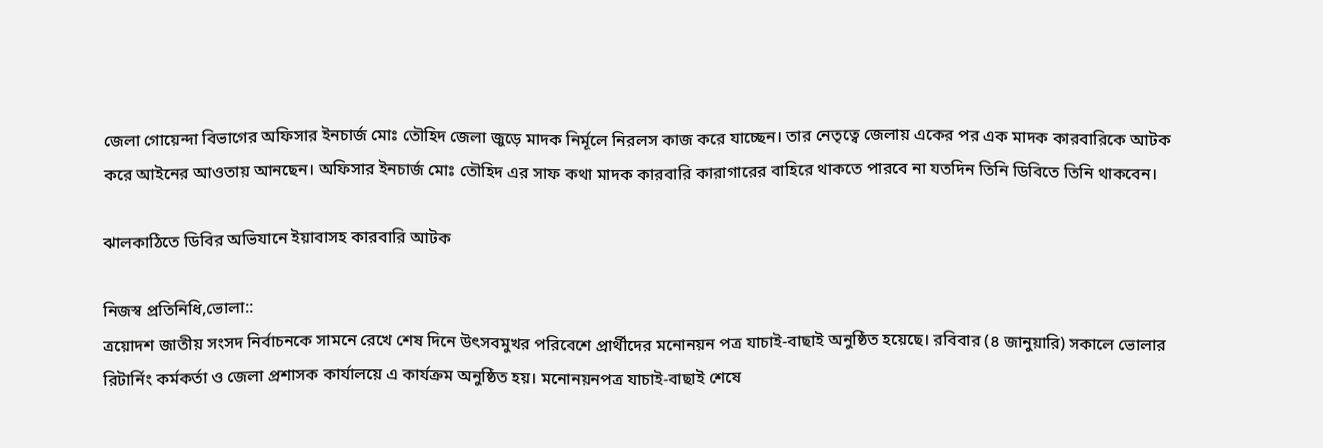জেলা গোয়েন্দা বিভাগের অফিসার ইনচার্জ মোঃ তৌহিদ জেলা জুড়ে মাদক নির্মূলে নিরলস কাজ করে যাচ্ছেন। তার নেতৃত্বে জেলায় একের পর এক মাদক কারবারিকে আটক করে আইনের আওতায় আনছেন। অফিসার ইনচার্জ মোঃ তৌহিদ এর সাফ কথা মাদক কারবারি কারাগারের বাহিরে থাকতে পারবে না যতদিন তিনি ডিবিতে তিনি থাকবেন।

ঝালকাঠিতে ডিবির অভিযানে ইয়াবাসহ কারবারি আটক

নিজস্ব প্রতিনিধি,ভোলা::
ত্রয়োদশ জাতীয় সংসদ নির্বাচনকে সামনে রেখে শেষ দিনে উৎসবমুখর পরিবেশে প্রার্থীদের মনোনয়ন পত্র যাচাই-বাছাই অনুষ্ঠিত হয়েছে। রবিবার (৪ জানুয়ারি) সকালে ভোলার রিটার্নিং কর্মকর্তা ও জেলা প্রশাসক কার্যালয়ে এ কার্যক্রম অনুষ্ঠিত হয়। মনোনয়নপত্র যাচাই-বাছাই শেষে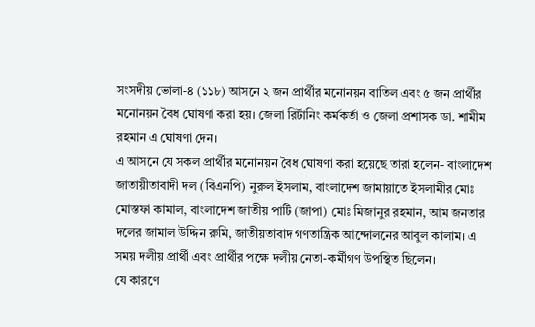সংসদীয় ভোলা-৪ (১১৮) আসনে ২ জন প্রার্থীর মনোনয়ন বাতিল এবং ৫ জন প্রার্থীর মনোনয়ন বৈধ ঘোষণা করা হয়। জেলা রির্টানিং কর্মকর্তা ও জেলা প্রশাসক ডা. শামীম রহমান এ ঘোষণা দেন।
এ আসনে যে সকল প্রার্থীর মনোনয়ন বৈধ ঘোষণা করা হয়েছে তারা হলেন- বাংলাদেশ জাতায়ীতাবাদী দল (বিএনপি) নুরুল ইসলাম, বাংলাদেশ জামায়াতে ইসলামীর মোঃ মোস্তফা কামাল, বাংলাদেশ জাতীয় পার্টি (জাপা) মোঃ মিজানুর রহমান, আম জনতার দলের জামাল উদ্দিন রুমি, জাতীয়তাবাদ গণতান্ত্রিক আন্দোলনের আবুল কালাম। এ সময় দলীয় প্রার্থী এবং প্রার্থীর পক্ষে দলীয় নেতা-কর্মীগণ উপস্থিত ছিলেন।
যে কারণে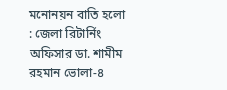মনোনয়ন বাতি হলো : জেলা রিটার্নিং অফিসার ডা. শামীম রহমান ভোলা-৪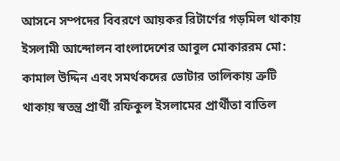আসনে সম্পদের বিবরণে আয়কর রিটার্ণের গড়মিল থাকায় ইসলামী আন্দোলন বাংলাদেশের আবুল মোকাররম মো: কামাল উদ্দিন এবং সমর্থকদের ভোটার তালিকায় ত্রুটি থাকায় স্বতন্ত্র প্রার্থী রফিকুল ইসলামের প্রার্থীতা বাতিল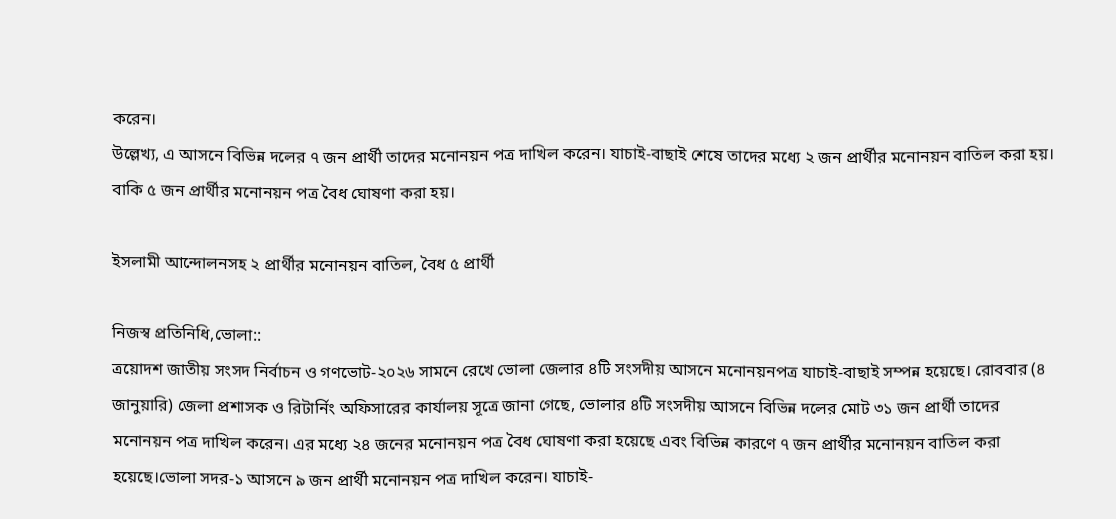করেন।
উল্লেখ্য, এ আসনে বিভিন্ন দলের ৭ জন প্রার্থী তাদের মনোনয়ন পত্র দাখিল করেন। যাচাই-বাছাই শেষে তাদের মধ্যে ২ জন প্রার্থীর মনোনয়ন বাতিল করা হয়। বাকি ৫ জন প্রার্থীর মনোনয়ন পত্র বৈধ ঘোষণা করা হয়।

ইসলামী আন্দোলনসহ ২ প্রার্থীর মনোনয়ন বাতিল, বৈধ ৫ প্রার্থী

নিজস্ব প্রতিনিধি,ভোলা::
ত্রয়োদশ জাতীয় সংসদ নির্বাচন ও গণভোট-২০২৬ সামনে রেখে ভোলা জেলার ৪টি সংসদীয় আসনে মনোনয়নপত্র যাচাই-বাছাই সম্পন্ন হয়েছে। রোববার (৪ জানুয়ারি) জেলা প্রশাসক ও রিটার্নিং অফিসারের কার্যালয় সূত্রে জানা গেছে, ভোলার ৪টি সংসদীয় আসনে বিভিন্ন দলের মোট ৩১ জন প্রার্থী তাদের মনোনয়ন পত্র দাখিল করেন। এর মধ্যে ২৪ জনের মনোনয়ন পত্র বৈধ ঘোষণা করা হয়েছে এবং বিভিন্ন কারণে ৭ জন প্রার্থীর মনোনয়ন বাতিল করা হয়েছে।ভোলা সদর-১ আসনে ৯ জন প্রার্থী মনোনয়ন পত্র দাখিল করেন। যাচাই-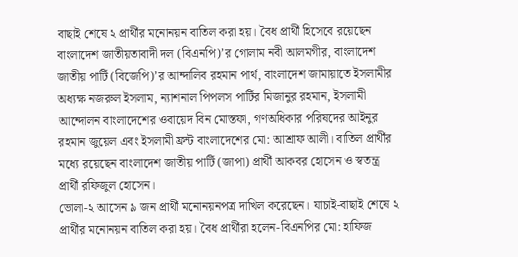বাছাই শেষে ২ প্রার্থীর মনোনয়ন বাতিল করা হয়। বৈধ প্রার্থী হিসেবে রয়েছেন বাংলাদেশ জাতীয়তাবাদী দল (বিএনপি)’র গোলাম নবী আলমগীর, বাংলাদেশ জাতীয় পার্টি (বিজেপি)’র আন্দালিব রহমান পার্থ, বাংলাদেশ জামায়াতে ইসলামীর অধ্যক্ষ নজরুল ইসলাম, ন্যাশনাল পিপলস পার্টির মিজানুর রহমান, ইসলামী আন্দোলন বাংলাদেশের ওবায়েদ বিন মোস্তফা, গণঅধিকার পরিষদের আইনুর রহমান জুয়েল এবং ইসলামী ফ্রন্ট বাংলাদেশের মো: আশ্রাফ আলী। বাতিল প্রার্থীর মধ্যে রয়েছেন বাংলাদেশ জাতীয় পার্টি (জাপা) প্রার্থী আকবর হোসেন ও স্বতন্ত্র প্রার্থী রফিজুল হোসেন।
ভোলা-২ আসেন ৯ জন প্রার্থী মনোনয়নপত্র দাখিল করেছেন। যাচাই-বাছাই শেষে ২ প্রার্থীর মনোনয়ন বাতিল করা হয়। বৈধ প্রার্থীরা হলেন-বিএনপির মো: হাফিজ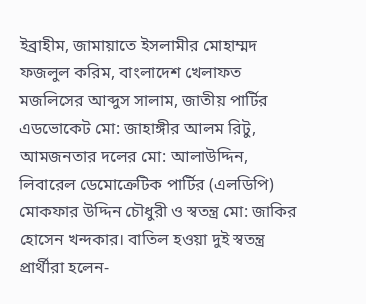ইব্রাহীম, জামায়াতে ইসলামীর মোহাম্মদ ফজলুল করিম, বাংলাদেশ খেলাফত মজলিসের আব্দুস সালাম, জাতীয় পার্টির এডভোকেট মো: জাহাঙ্গীর আলম রিটু, আমজনতার দলের মো: আলাউদ্দিন, লিবারেল ডেমোক্রেটিক পার্টির (এলডিপি) মোকফার উদ্দিন চৌধুরী ও স্বতন্ত্র মো: জাকির হোসেন খন্দকার। বাতিল হওয়া দুই স্বতন্ত্র প্রার্থীরা হলেন-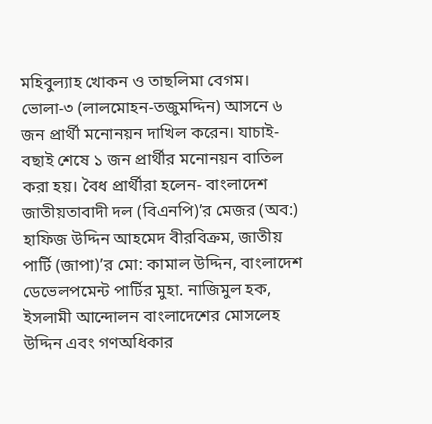মহিবুল্যাহ খোকন ও তাছলিমা বেগম।
ভোলা-৩ (লালমোহন-তজুমদ্দিন) আসনে ৬ জন প্রার্থী মনোনয়ন দাখিল করেন। যাচাই-বছাই শেষে ১ জন প্রার্থীর মনোনয়ন বাতিল করা হয়। বৈধ প্রার্থীরা হলেন- বাংলাদেশ জাতীয়তাবাদী দল (বিএনপি)’র মেজর (অব:) হাফিজ উদ্দিন আহমেদ বীরবিক্রম, জাতীয় পার্টি (জাপা)’র মো: কামাল উদ্দিন, বাংলাদেশ ডেভেলপমেন্ট পার্টির মুহা. নাজিমুল হক, ইসলামী আন্দোলন বাংলাদেশের মোসলেহ উদ্দিন এবং গণঅধিকার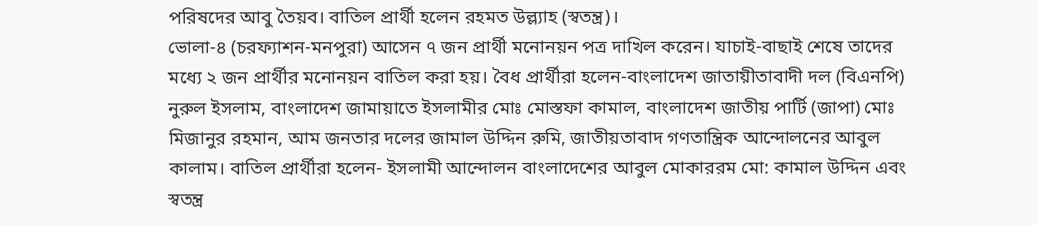পরিষদের আবু তৈয়ব। বাতিল প্রার্থী হলেন রহমত উল্ল্যাহ (স্বতন্ত্র)।
ভোলা-৪ (চরফ্যাশন-মনপুরা) আসেন ৭ জন প্রার্থী মনোনয়ন পত্র দাখিল করেন। যাচাই-বাছাই শেষে তাদের মধ্যে ২ জন প্রার্থীর মনোনয়ন বাতিল করা হয়। বৈধ প্রার্থীরা হলেন-বাংলাদেশ জাতায়ীতাবাদী দল (বিএনপি) নুরুল ইসলাম, বাংলাদেশ জামায়াতে ইসলামীর মোঃ মোস্তফা কামাল, বাংলাদেশ জাতীয় পার্টি (জাপা) মোঃ মিজানুর রহমান, আম জনতার দলের জামাল উদ্দিন রুমি, জাতীয়তাবাদ গণতান্ত্রিক আন্দোলনের আবুল কালাম। বাতিল প্রার্থীরা হলেন- ইসলামী আন্দোলন বাংলাদেশের আবুল মোকাররম মো: কামাল উদ্দিন এবং স্বতন্ত্র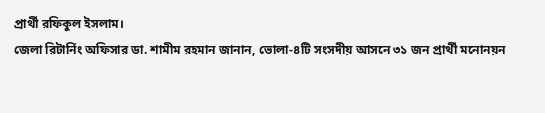প্রার্থী রফিকুল ইসলাম।
জেলা রিটার্নিং অফিসার ডা. শামীম রহমান জানান, ভোলা-৪টি সংসদীয় আসনে ৩১ জন প্রার্থী মনোনয়ন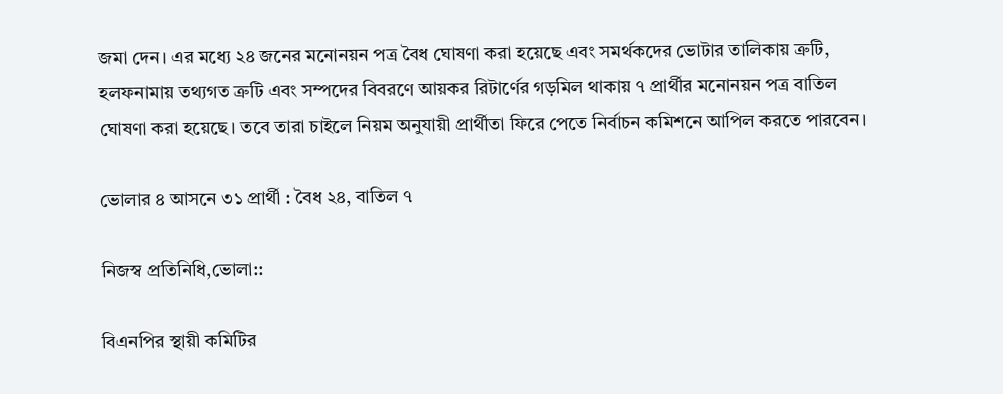জমা দেন। এর মধ্যে ২৪ জনের মনোনয়ন পত্র বৈধ ঘোষণা করা হয়েছে এবং সমর্থকদের ভোটার তালিকায় ত্রুটি, হলফনামায় তথ্যগত ত্রুটি এবং সম্পদের বিবরণে আয়কর রিটার্ণের গড়মিল থাকায় ৭ প্রার্থীর মনোনয়ন পত্র বাতিল ঘোষণা করা হয়েছে। তবে তারা চাইলে নিয়ম অনুযায়ী প্রার্থীতা ফিরে পেতে নির্বাচন কমিশনে আপিল করতে পারবেন।

ভোলার ৪ আসনে ৩১ প্রার্থী : বৈধ ২৪, বাতিল ৭

নিজস্ব প্রতিনিধি,ভোলা::

বিএনপির স্থায়ী কমিটির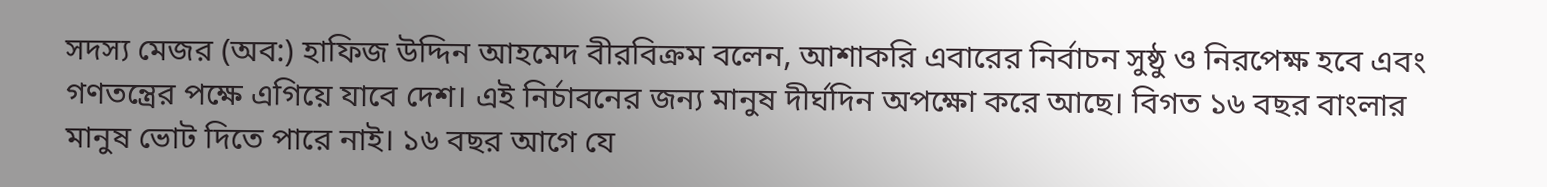সদস্য মেজর (অব:) হাফিজ উদ্দিন আহমেদ বীরবিক্রম বলেন, আশাকরি এবারের নির্বাচন সুষ্ঠু ও নিরপেক্ষ হবে এবং গণতন্ত্রের পক্ষে এগিয়ে যাবে দেশ। এই নির্চাবনের জন্য মানুষ দীর্ঘদিন অপক্ষো করে আছে। বিগত ১৬ বছর বাংলার মানুষ ভোট দিতে পারে নাই। ১৬ বছর আগে যে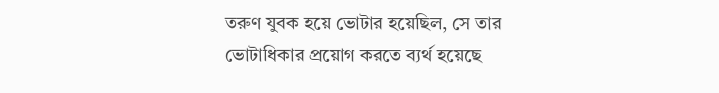তরুণ যুবক হয়ে ভোটার হয়েছিল, সে তার ভোটাধিকার প্রয়োগ করতে ব্যর্থ হয়েছে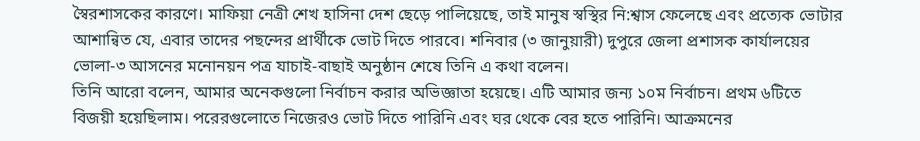স্বৈরশাসকের কারণে। মাফিয়া নেত্রী শেখ হাসিনা দেশ ছেড়ে পালিয়েছে, তাই মানুষ স্বস্থির নি:শ্বাস ফেলেছে এবং প্রত্যেক ভোটার আশান্বিত যে, এবার তাদের পছন্দের প্রার্থীকে ভোট দিতে পারবে। শনিবার (৩ জানুয়ারী) দুপুরে জেলা প্রশাসক কার্যালয়ের ভোলা-৩ আসনের মনোনয়ন পত্র যাচাই-বাছাই অনুষ্ঠান শেষে তিনি এ কথা বলেন।
তিনি আরো বলেন, আমার অনেকগুলো নির্বাচন করার অভিজ্ঞাতা হয়েছে। এটি আমার জন্য ১০ম নির্বাচন। প্রথম ৬টিতে বিজয়ী হয়েছিলাম। পরেরগুলোতে নিজেরও ভোট দিতে পারিনি এবং ঘর থেকে বের হতে পারিনি। আক্রমনের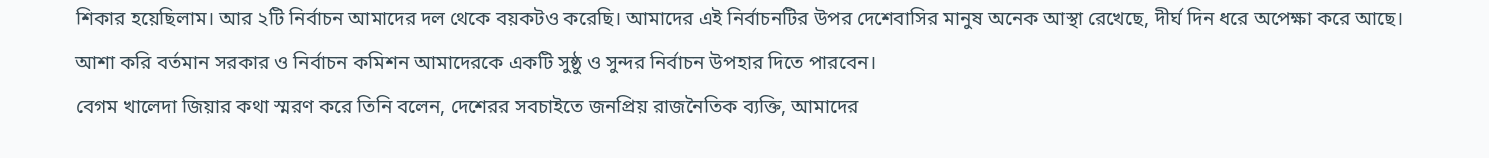শিকার হয়েছিলাম। আর ২টি নির্বাচন আমাদের দল থেকে বয়কটও করেছি। আমাদের এই নির্বাচনটির উপর দেশেবাসির মানুষ অনেক আস্থা রেখেছে, দীর্ঘ দিন ধরে অপেক্ষা করে আছে। আশা করি বর্তমান সরকার ও নির্বাচন কমিশন আমাদেরকে একটি সুষ্ঠু ও সুন্দর নির্বাচন উপহার দিতে পারবেন।
বেগম খালেদা জিয়ার কথা স্মরণ করে তিনি বলেন, দেশেরর সবচাইতে জনপ্রিয় রাজনৈতিক ব্যক্তি, আমাদের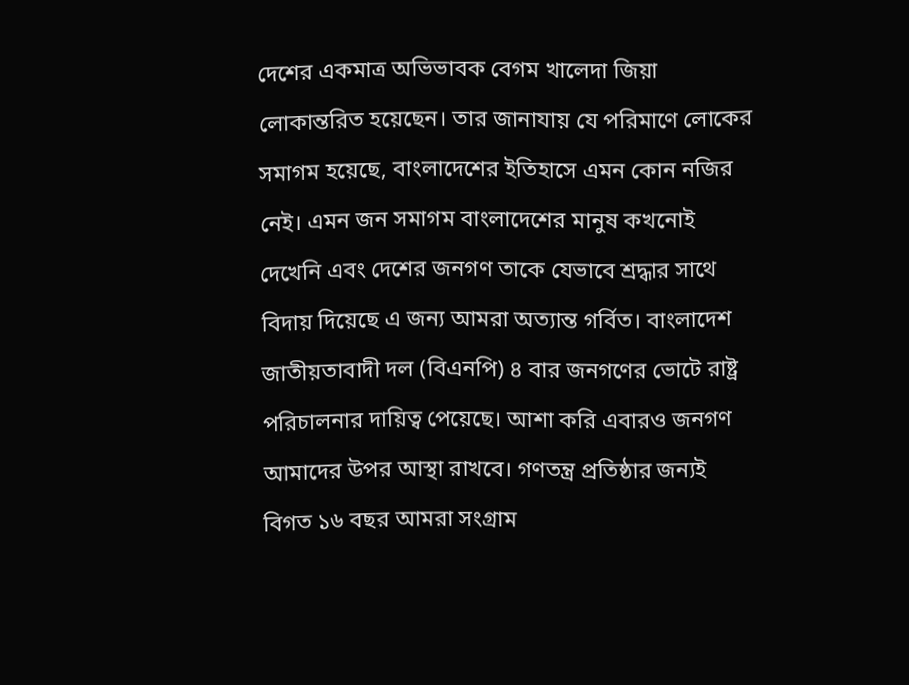দেশের একমাত্র অভিভাবক বেগম খালেদা জিয়া লোকান্তরিত হয়েছেন। তার জানাযায় যে পরিমাণে লোকের সমাগম হয়েছে, বাংলাদেশের ইতিহাসে এমন কোন নজির নেই। এমন জন সমাগম বাংলাদেশের মানুষ কখনোই দেখেনি এবং দেশের জনগণ তাকে যেভাবে শ্রদ্ধার সাথে বিদায় দিয়েছে এ জন্য আমরা অত্যান্ত গর্বিত। বাংলাদেশ জাতীয়তাবাদী দল (বিএনপি) ৪ বার জনগণের ভোটে রাষ্ট্র পরিচালনার দায়িত্ব পেয়েছে। আশা করি এবারও জনগণ আমাদের উপর আস্থা রাখবে। গণতন্ত্র প্রতিষ্ঠার জন্যই বিগত ১৬ বছর আমরা সংগ্রাম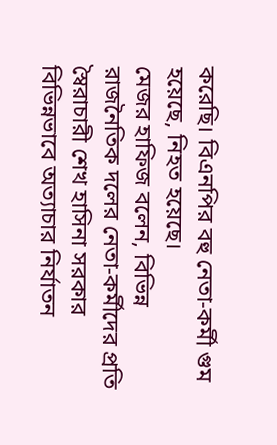করেছি। বিএনপির বহু নেতা-কর্মী গুম হয়েছে, নিহত হয়েছে।
মেজর হাফিজ বলেন, বিভিন্ন রাজনৈতিক দলের নেতা-কর্মীদের প্রতি স্বৈরাচারী শেখ হাসিনা সরকার বিভিন্নভাবে অত্যাচার নির্যাতন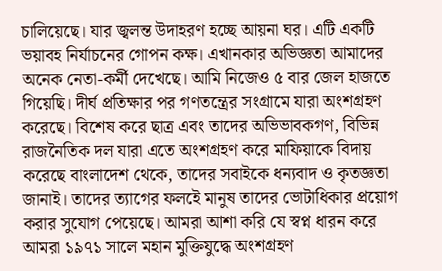চালিয়েছে। যার জ্বলন্ত উদাহরণ হচ্ছে আয়না ঘর। এটি একটি ভয়াবহ নির্যাচনের গোপন কক্ষ। এখানকার অভিজ্ঞতা আমাদের অনেক নেতা-কর্মী দেখেছে। আমি নিজেও ৫ বার জেল হাজতে গিয়েছি। দীর্ঘ প্রতিক্ষার পর গণতন্ত্রের সংগ্রামে যারা অংশগ্রহণ করেছে। বিশেষ করে ছাত্র এবং তাদের অভিভাবকগণ, বিভিন্ন রাজনৈতিক দল যারা এতে অংশগ্রহণ করে মাফিয়াকে বিদায় করেছে বাংলাদেশ থেকে, তাদের সবাইকে ধন্যবাদ ও কৃতজ্ঞতা জানাই। তাদের ত্যাগের ফলইে মানুষ তাদের ভোটাধিকার প্রয়োগ করার সুযোগ পেয়েছে। আমরা আশা করি যে স্বপ্ন ধারন করে আমরা ১৯৭১ সালে মহান মুক্তিযুদ্ধে অংশগ্রহণ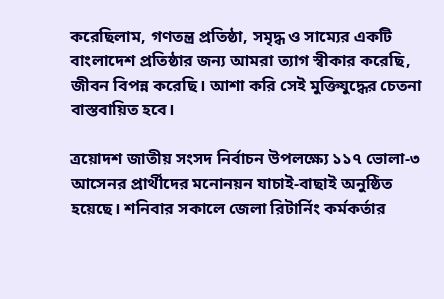করেছিলাম, গণতন্ত্র প্রতিষ্ঠা, সমৃদ্ধ ও সাম্যের একটি বাংলাদেশ প্রতিষ্ঠার জন্য আমরা ত্যাগ স্বীকার করেছি, জীবন বিপন্ন করেছি। আশা করি সেই মুক্তিযুদ্ধের চেতনা বাস্তবায়িত হবে।

ত্রয়োদশ জাতীয় সংসদ নির্বাচন উপলক্ষ্যে ১১৭ ভোলা-৩ আসেনর প্রার্থীদের মনোনয়ন যাচাই-বাছাই অনুষ্ঠিত হয়েছে। শনিবার সকালে জেলা রিটার্নিং কর্মকর্তার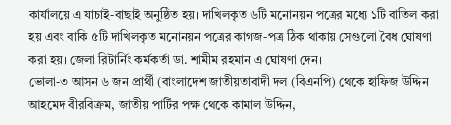কার্যালয়ে এ যাচাই-বাছাই অনুষ্ঠিত হয়। দাখিলকৃত ৬টি মনোনয়ন পত্রের মধ্যে ১টি বাতিল করা হয় এবং বাকি ৫টি দাখিলকৃত মনোনয়ন পত্রের কাগজ-পত্র ঠিক থাকায় সেগুলো বৈধ ঘোষণা করা হয়। জেলা রিটার্নিং কর্মকর্তা ডা. শামীম রহমান এ ঘোষণা দেন।
ভোলা-৩ আসন ৬ জন প্রার্থী (বাংলাদেশ জাতীয়তাবাদী দল (বিএনপি) থেকে হাফিজ উদ্দিন আহমেদ বীরবিক্রম, জাতীয় পার্টির পক্ষ থেকে কামাল উদ্দিন,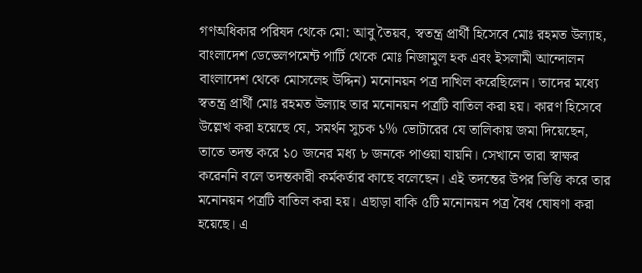গণঅধিকার পরিষদ থেকে মো: আবু তৈয়ব, স্বতন্ত্র প্রার্থী হিসেবে মোঃ রহমত উল্যাহ, বাংলাদেশ ডেভেলপমেন্ট পার্টি থেকে মোঃ নিজামুল হক এবং ইসলামী আন্দোলন বাংলাদেশ থেকে মোসলেহ উদ্দিন) মনোনয়ন পত্র দাখিল করেছিলেন। তাদের মধ্যে স্বতন্ত্র প্রার্থী মোঃ রহমত উল্যাহ তার মনোনয়ন পত্রটি বাতিল করা হয়। কারণ হিসেবে উল্লেখ করা হয়েছে যে, সমর্থন সুচক ১% ভোটারের যে তালিকায় জমা দিয়েছেন, তাতে তদন্ত করে ১০ জনের মধ্য ৮ জনকে পাওয়া যায়নি। সেখানে তারা স্বাক্ষর করেননি বলে তদন্তকারী কর্মকর্তার কাছে বলেছেন। এই তদন্তের উপর ভিত্তি করে তার মনোনয়ন পত্রটি বাতিল করা হয়। এছাড়া বাকি ৫টি মনোনয়ন পত্র বৈধ ঘোষণা করা হয়েছে। এ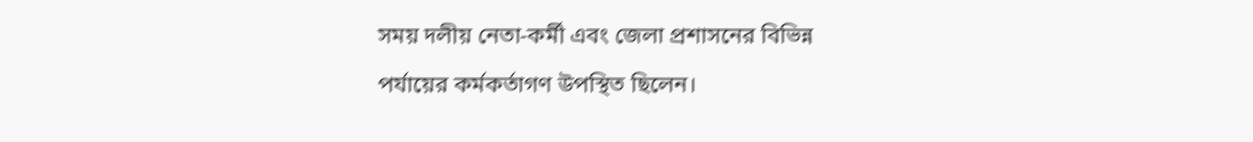সময় দলীয় নেতা-কর্মী এবং জেলা প্রশাসনের বিভিন্ন পর্যায়ের কর্মকর্তাগণ উপস্থিত ছিলেন।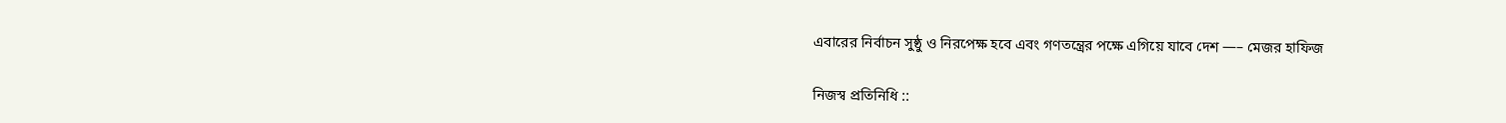এবারের নির্বাচন সুষ্ঠু ও নিরপেক্ষ হবে এবং গণতন্ত্রের পক্ষে এগিয়ে যাবে দেশ —– মেজর হাফিজ

নিজস্ব প্রতিনিধি ::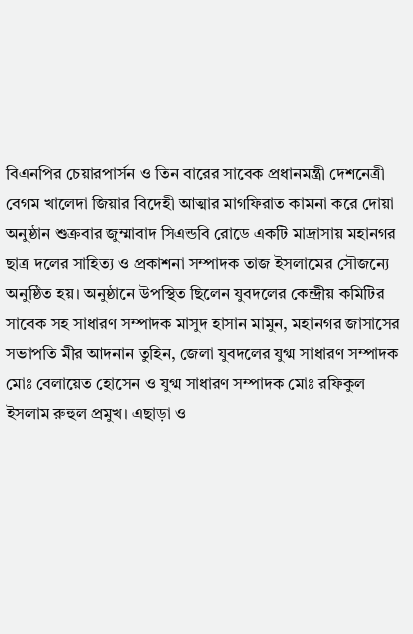বিএনপির চেয়ারপার্সন ও তিন বারের সাবেক প্রধানমন্ত্রী দেশনেত্রী বেগম খালেদা জিয়ার বিদেহী আত্মার মাগফিরাত কামনা করে দোয়া অনুষ্ঠান শুক্রবার জুম্মাবাদ সিএন্ডবি রোডে একটি মাদ্রাসায় মহানগর ছাত্র দলের সাহিত্য ও প্রকাশনা সম্পাদক তাজ ইসলামের সৌজন্যে অনুষ্ঠিত হয়। অনুষ্ঠানে উপস্থিত ছিলেন যুবদলের কেন্দ্রীয় কমিটির সাবেক সহ সাধারণ সম্পাদক মাসুদ হাসান মামুন, মহানগর জাসাসের সভাপতি মীর আদনান তুহিন, জেলা যুবদলের যুগ্ম সাধারণ সম্পাদক মোঃ বেলায়েত হোসেন ও যুগ্ম সাধারণ সম্পাদক মোঃ রফিকুল ইসলাম রুহুল প্রমুখ। এছাড়া ও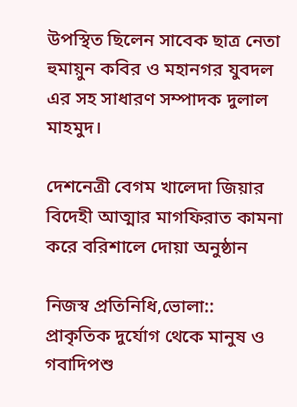উপস্থিত ছিলেন সাবেক ছাত্র নেতা হুমায়ুন কবির ও মহানগর যুবদল এর সহ সাধারণ সম্পাদক দুলাল মাহমুদ।

দেশনেত্রী বেগম খালেদা জিয়ার বিদেহী আত্মার মাগফিরাত কামনা করে বরিশালে দোয়া অনুষ্ঠান

নিজস্ব প্রতিনিধি,ভোলা::
প্রাকৃতিক দুর্যোগ থেকে মানুষ ও গবাদিপশু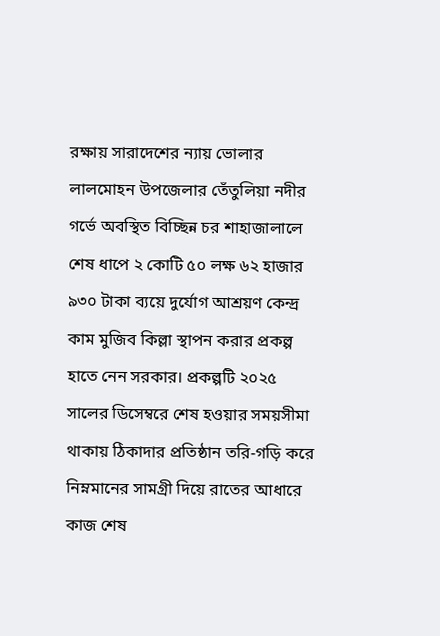রক্ষায় সারাদেশের ন্যায় ভোলার লালমোহন উপজেলার তেঁতুলিয়া নদীর গর্ভে অবস্থিত বিচ্ছিন্ন চর শাহাজালালে শেষ ধাপে ২ কোটি ৫০ লক্ষ ৬২ হাজার ৯৩০ টাকা ব্যয়ে দুর্যোগ আশ্রয়ণ কেন্দ্র কাম মুজিব কিল্লা স্থাপন করার প্রকল্প হাতে নেন সরকার। প্রকল্পটি ২০২৫ সালের ডিসেম্বরে শেষ হওয়ার সময়সীমা থাকায় ঠিকাদার প্রতিষ্ঠান তরি-গড়ি করে নিম্নমানের সামগ্রী দিয়ে রাতের আধারে কাজ শেষ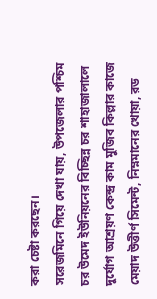করা চেষ্টা করছেন।
সরেজমিনে গিয়ে দেখা যায়, উপজেলার পশ্চিম চর উমেদ ইউনিয়নের বিচ্ছিন্ন চর শাহাজালালে দুর্যোগ আশ্রয়ণ কেন্দ্র কাম মুজিব কিল্লার কাজে মেয়াদ উত্তীর্ণ সিমেন্ট, নিম্নমানের খোয়া, রড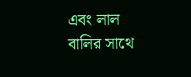এবং লাল বালির সাথে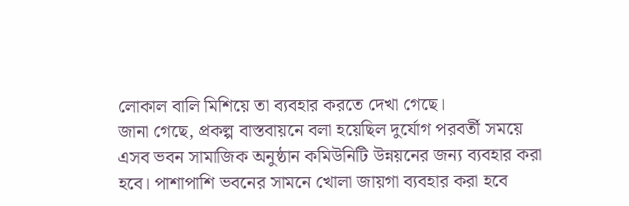লোকাল বালি মিশিয়ে তা ব্যবহার করতে দেখা গেছে।
জানা গেছে, প্রকল্প বাস্তবায়নে বলা হয়েছিল দুর্যোগ পরবর্তী সময়ে এসব ভবন সামাজিক অনুষ্ঠান কমিউনিটি উন্নয়নের জন্য ব্যবহার করা হবে। পাশাপাশি ভবনের সামনে খোলা জায়গা ব্যবহার করা হবে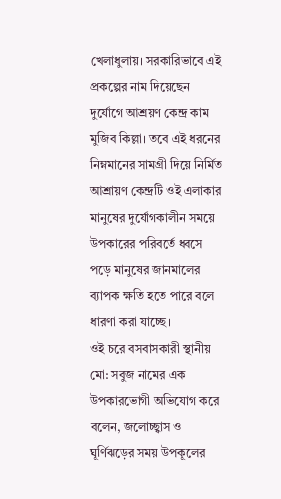খেলাধুলায়। সরকারিভাবে এই প্রকল্পের নাম দিয়েছেন দুর্যোগে আশ্রয়ণ কেন্দ্র কাম মুজিব কিল্লা। তবে এই ধরনের নিম্নমানের সামগ্রী দিয়ে নির্মিত আশ্রায়ণ কেন্দ্রটি ওই এলাকার মানুষের দুর্যোগকালীন সময়ে উপকারের পরিবর্তে ধ্বসে পড়ে মানুষের জানমালের ব্যাপক ক্ষতি হতে পারে বলে ধারণা করা যাচ্ছে।
ওই চরে বসবাসকারী স্থানীয় মো: সবুজ নামের এক উপকারভোগী অভিযোগ করে বলেন, জলোচ্ছ্বাস ও ঘূর্ণিঝড়ের সময় উপকূলের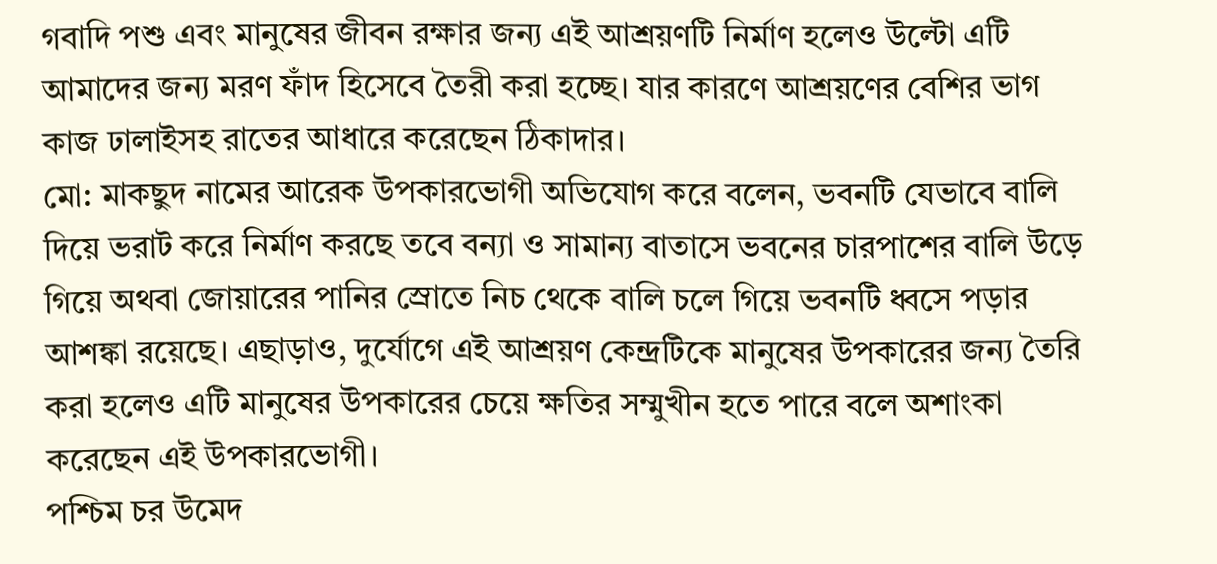গবাদি পশু এবং মানুষের জীবন রক্ষার জন্য এই আশ্রয়ণটি নির্মাণ হলেও উল্টো এটি আমাদের জন্য মরণ ফাঁদ হিসেবে তৈরী করা হচ্ছে। যার কারণে আশ্রয়ণের বেশির ভাগ কাজ ঢালাইসহ রাতের আধারে করেছেন ঠিকাদার।
মো: মাকছুদ নামের আরেক উপকারভোগী অভিযোগ করে বলেন, ভবনটি যেভাবে বালি দিয়ে ভরাট করে নির্মাণ করছে তবে বন্যা ও সামান্য বাতাসে ভবনের চারপাশের বালি উড়ে গিয়ে অথবা জোয়ারের পানির স্রোতে নিচ থেকে বালি চলে গিয়ে ভবনটি ধ্বসে পড়ার আশঙ্কা রয়েছে। এছাড়াও, দুর্যোগে এই আশ্রয়ণ কেন্দ্রটিকে মানুষের উপকারের জন্য তৈরি করা হলেও এটি মানুষের উপকারের চেয়ে ক্ষতির সম্মুখীন হতে পারে বলে অশাংকা করেছেন এই উপকারভোগী।
পশ্চিম চর উমেদ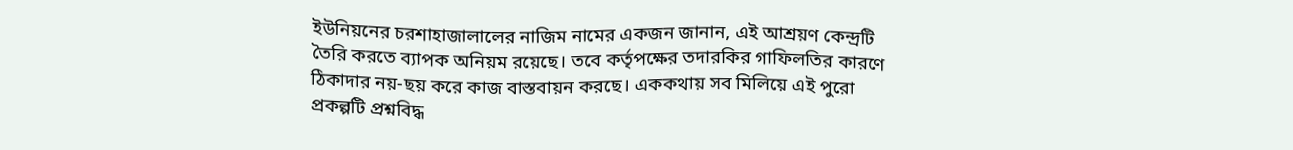ইউনিয়নের চরশাহাজালালের নাজিম নামের একজন জানান, এই আশ্রয়ণ কেন্দ্রটি তৈরি করতে ব্যাপক অনিয়ম রয়েছে। তবে কর্তৃপক্ষের তদারকির গাফিলতির কারণে ঠিকাদার নয়-ছয় করে কাজ বাস্তবায়ন করছে। এককথায় সব মিলিয়ে এই পুরো প্রকল্পটি প্রশ্নবিদ্ধ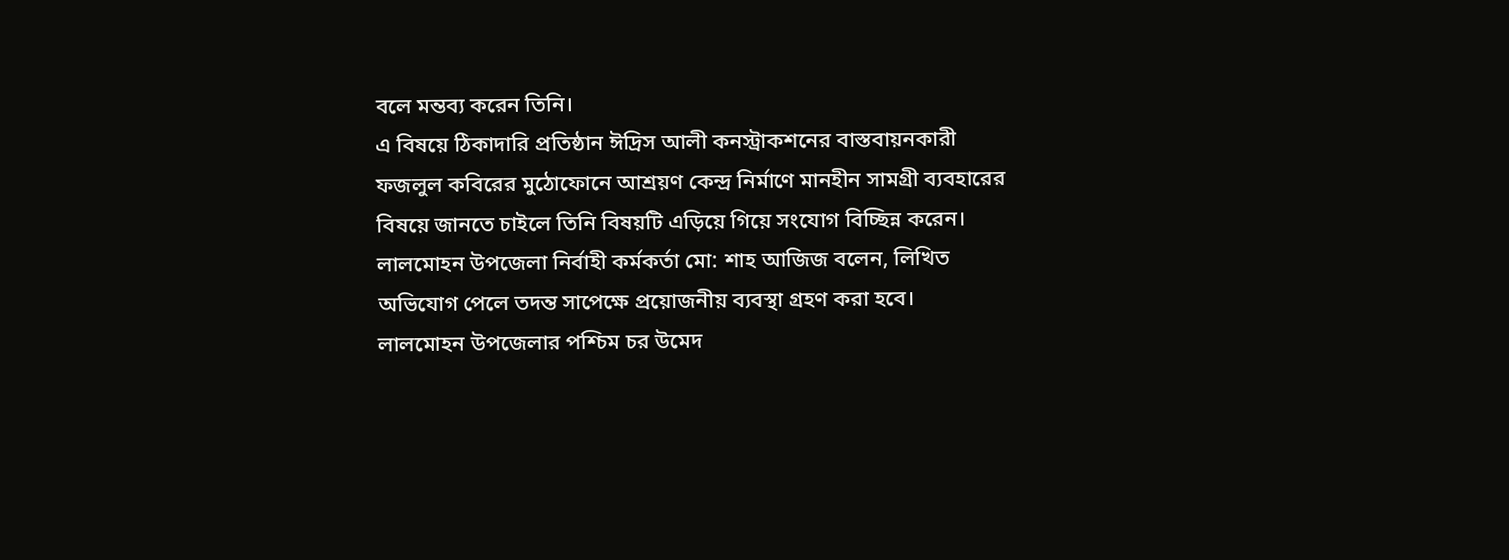বলে মন্তব্য করেন তিনি।
এ বিষয়ে ঠিকাদারি প্রতিষ্ঠান ঈদ্রিস আলী কনস্ট্রাকশনের বাস্তবায়নকারী ফজলুল কবিরের মুঠোফোনে আশ্রয়ণ কেন্দ্র নির্মাণে মানহীন সামগ্রী ব্যবহারের বিষয়ে জানতে চাইলে তিনি বিষয়টি এড়িয়ে গিয়ে সংযোগ বিচ্ছিন্ন করেন।
লালমোহন উপজেলা নির্বাহী কর্মকর্তা মো: শাহ আজিজ বলেন, লিখিত অভিযোগ পেলে তদন্ত সাপেক্ষে প্রয়োজনীয় ব্যবস্থা গ্রহণ করা হবে।
লালমোহন উপজেলার পশ্চিম চর উমেদ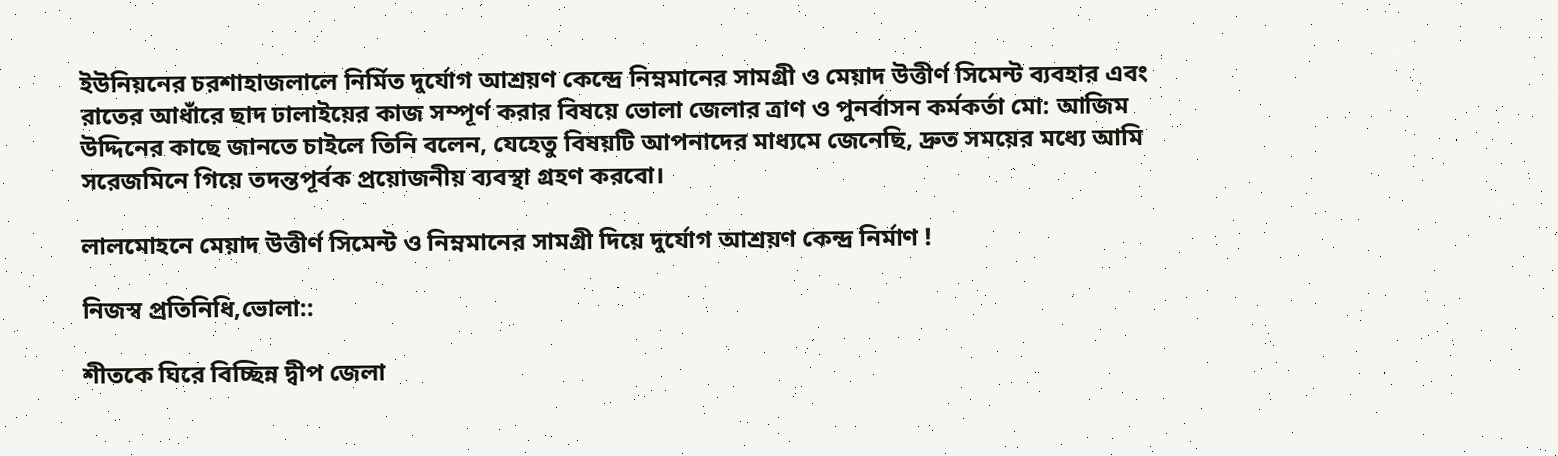ইউনিয়নের চরশাহাজলালে নির্মিত দুর্যোগ আশ্রয়ণ কেন্দ্রে নিম্নমানের সামগ্রী ও মেয়াদ উত্তীর্ণ সিমেন্ট ব্যবহার এবং রাতের আধাঁরে ছাদ ঢালাইয়ের কাজ সম্পূর্ণ করার বিষয়ে ভোলা জেলার ত্রাণ ও পুনর্বাসন কর্মকর্তা মো: আজিম উদ্দিনের কাছে জানতে চাইলে তিনি বলেন, যেহেতু বিষয়টি আপনাদের মাধ্যমে জেনেছি, দ্রুত সময়ের মধ্যে আমি সরেজমিনে গিয়ে তদন্তপূর্বক প্রয়োজনীয় ব্যবস্থা গ্রহণ করবো।

লালমোহনে মেয়াদ উত্তীর্ণ সিমেন্ট ও নিম্নমানের সামগ্রী দিয়ে দুর্যোগ আশ্রয়ণ কেন্দ্র নির্মাণ !

নিজস্ব প্রতিনিধি,ভোলা::

শীতকে ঘিরে বিচ্ছিন্ন দ্বীপ জেলা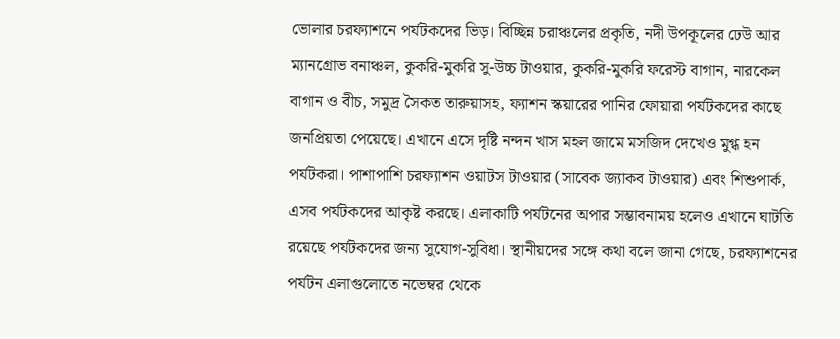ভোলার চরফ্যাশনে পর্যটকদের ভিড়। বিচ্ছিন্ন চরাঞ্চলের প্রকৃতি, নদী উপকূলের ঢেউ আর ম্যানগ্রোভ বনাঞ্চল, কুকরি-মুকরি সু-উচ্চ টাওয়ার, কুকরি-মুকরি ফরেস্ট বাগান, নারকেল বাগান ও বীচ, সমুদ্র সৈকত তারুয়াসহ, ফ্যাশন স্কয়ারের পানির ফোয়ারা পর্যটকদের কাছে জনপ্রিয়তা পেয়েছে। এখানে এসে দৃষ্টি নন্দন খাস মহল জামে মসজিদ দেখেও মুগ্ধ হন পর্যটকরা। পাশাপাশি চরফ্যাশন ওয়াটস টাওয়ার (সাবেক জ্যাকব টাওয়ার) এবং শিশুপার্ক, এসব পর্যটকদের আকৃষ্ট করছে। এলাকাটি পর্যটনের অপার সম্ভাবনাময় হলেও এখানে ঘাটতি রয়েছে পর্যটকদের জন্য সুযোগ-সুবিধা। স্থানীয়দের সঙ্গে কথা বলে জানা গেছে, চরফ্যাশনের পর্যটন এলাগুলোতে নভেম্বর থেকে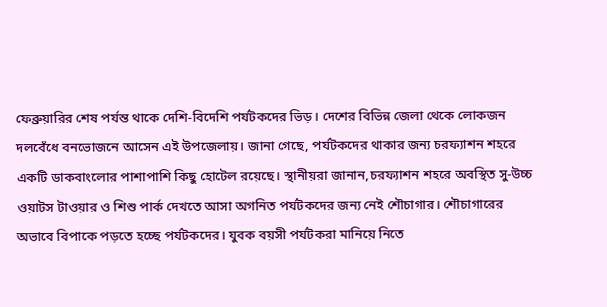ফেব্রুয়ারির শেষ পর্যন্ত থাকে দেশি-বিদেশি পর্যটকদের ভিড়। দেশের বিভিন্ন জেলা থেকে লোকজন দলবেঁধে বনভোজনে আসেন এই উপজেলায়। জানা গেছে, পর্যটকদের থাকার জন্য চরফ্যাশন শহরে একটি ডাকবাংলোর পাশাপাশি কিছু হোটেল রয়েছে। স্থানীয়রা জানান,চরফ্যাশন শহরে অবস্থিত সু-উচ্চ ওয়াটস টাওয়ার ও শিশু পার্ক দেখতে আসা অগনিত পর্যটকদের জন্য নেই শৌচাগার। শৌচাগারের অভাবে বিপাকে পড়তে হচ্ছে পর্যটকদের। যুবক বয়সী পর্যটকরা মানিয়ে নিতে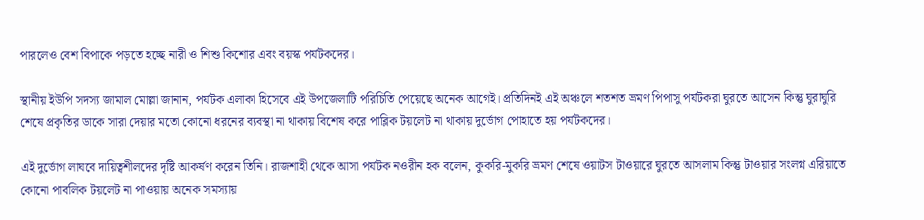পারলেও বেশ বিপাকে পড়তে হচ্ছে নারী ও শিশু কিশোর এবং বয়স্ক পর্যটকদের।

স্থানীয় ইউপি সদস্য জামাল মোল্লা জানান, পর্যটক এলাকা হিসেবে এই উপজেলাটি পরিচিতি পেয়েছে অনেক আগেই। প্রতিদিনই এই অঞ্চলে শতশত ভ্রমণ পিপাসু পর্যটকরা ঘুরতে আসেন কিন্তু ঘুরাঘুরি শেষে প্রকৃতির ডাকে সারা দেয়ার মতো কোনো ধরনের ব্যবস্থা না থাকায় বিশেষ করে পাব্লিক টয়লেট না থাকায় দুর্ভোগ পোহাতে হয় পর্যটকদের।

এই দুর্ভোগ লাঘবে দায়িত্বশীলদের দৃষ্টি আকর্ষণ করেন তিনি। রাজশাহী থেকে আসা পর্যটক নওরীন হক বলেন, কুকরি-মুকরি ভ্রমণ শেষে ওয়াটস টাওয়ারে ঘুরতে আসলাম কিন্তু টাওয়ার সংলগ্ন এরিয়াতে কোনো পাবলিক টয়লেট না পাওয়ায় অনেক সমস্যায়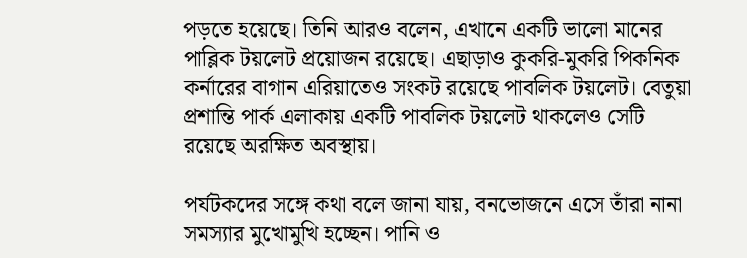পড়তে হয়েছে। তিনি আরও বলেন, এখানে একটি ভালো মানের পাব্লিক টয়লেট প্রয়োজন রয়েছে। এছাড়াও কুকরি-মুকরি পিকনিক কর্নারের বাগান এরিয়াতেও সংকট রয়েছে পাবলিক টয়লেট। বেতুয়া প্রশান্তি পার্ক এলাকায় একটি পাবলিক টয়লেট থাকলেও সেটি রয়েছে অরক্ষিত অবস্থায়।

পর্যটকদের সঙ্গে কথা বলে জানা যায়, বনভোজনে এসে তাঁরা নানা সমস্যার মুখোমুখি হচ্ছেন। পানি ও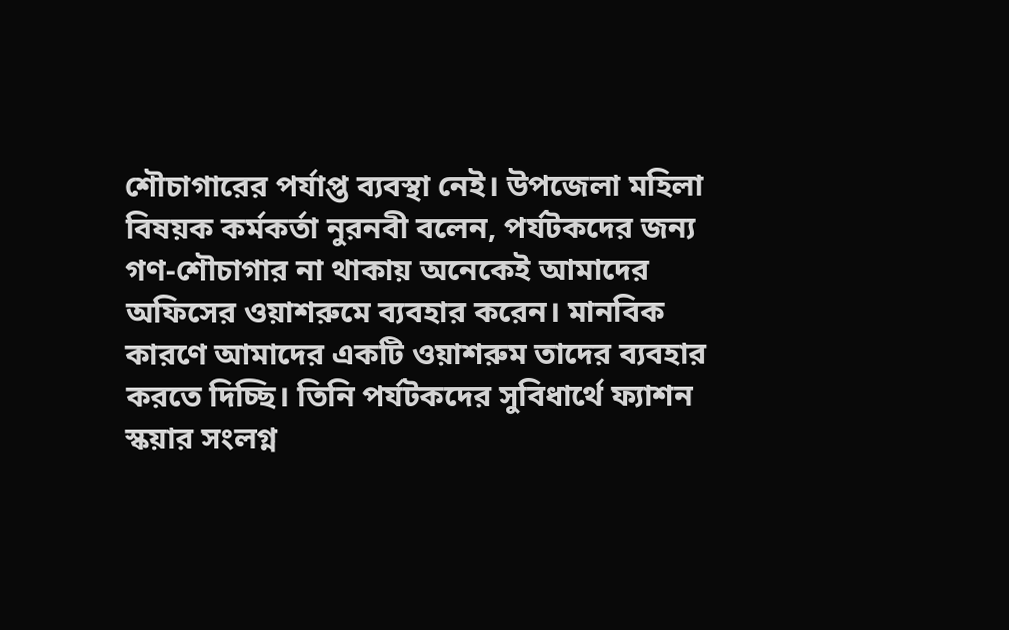শৌচাগারের পর্যাপ্ত ব্যবস্থা নেই। উপজেলা মহিলা বিষয়ক কর্মকর্তা নুরনবী বলেন, পর্যটকদের জন্য গণ-শৌচাগার না থাকায় অনেকেই আমাদের অফিসের ওয়াশরুমে ব্যবহার করেন। মানবিক কারণে আমাদের একটি ওয়াশরুম তাদের ব্যবহার করতে দিচ্ছি। তিনি পর্যটকদের সুবিধার্থে ফ্যাশন স্কয়ার সংলগ্ন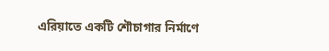এরিয়াতে একটি শৌচাগার নির্মাণে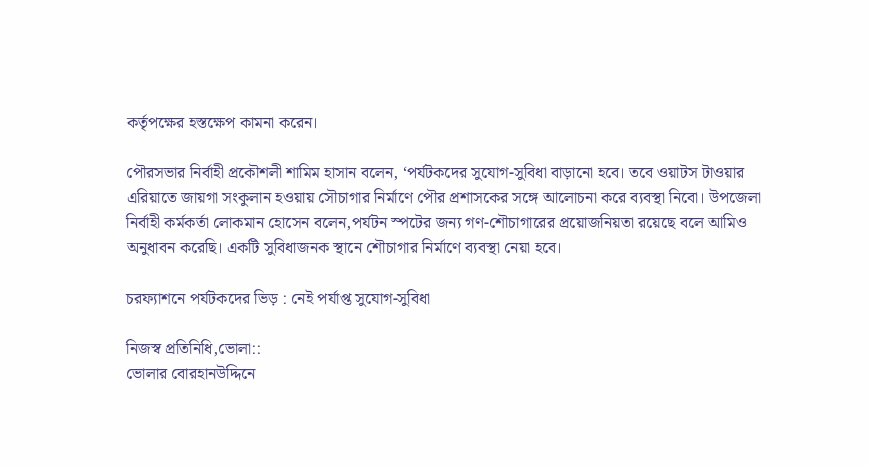কর্তৃপক্ষের হস্তক্ষেপ কামনা করেন।

পৌরসভার নির্বাহী প্রকৌশলী শামিম হাসান বলেন, ‘পর্যটকদের সুযোগ-সুবিধা বাড়ানো হবে। তবে ওয়াটস টাওয়ার এরিয়াতে জায়গা সংকুলান হওয়ায় সৌচাগার নির্মাণে পৌর প্রশাসকের সঙ্গে আলোচনা করে ব্যবস্থা নিবো। উপজেলা নির্বাহী কর্মকর্তা লোকমান হোসেন বলেন,পর্যটন স্পটের জন্য গণ-শৌচাগারের প্রয়োজনিয়তা রয়েছে বলে আমিও অনুধাবন করেছি। একটি সুবিধাজনক স্থানে শৌচাগার নির্মাণে ব্যবস্থা নেয়া হবে।

চরফ্যাশনে পর্যটকদের ভিড় : নেই পর্যাপ্ত সুযোগ-সুবিধা

নিজস্ব প্রতিনিধি,ভোলা::
ভোলার বোরহানউদ্দিনে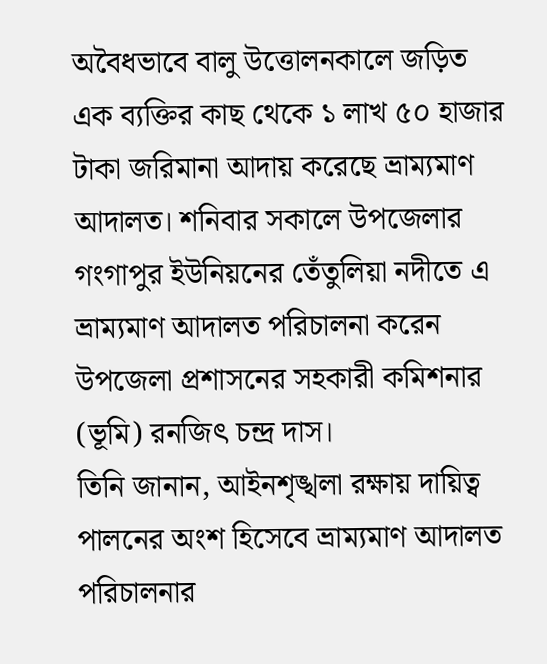অবৈধভাবে বালু উত্তোলনকালে জড়িত এক ব্যক্তির কাছ থেকে ১ লাখ ৫০ হাজার টাকা জরিমানা আদায় করেছে ভ্রাম্যমাণ আদালত। শনিবার সকালে উপজেলার গংগাপুর ইউনিয়নের তেঁতুলিয়া নদীতে এ ভ্রাম্যমাণ আদালত পরিচালনা করেন উপজেলা প্রশাসনের সহকারী কমিশনার (ভূমি) রনজিৎ চন্দ্র দাস।
তিনি জানান, আইনশৃঙ্খলা রক্ষায় দায়িত্ব পালনের অংশ হিসেবে ভ্রাম্যমাণ আদালত পরিচালনার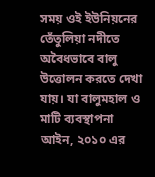সময় ওই ইউনিয়নের তেঁতুলিয়া নদীতে অবৈধভাবে বালু উত্তোলন করতে দেখা যায়। যা বালুমহাল ও মাটি ব্যবস্থাপনা আইন, ২০১০ এর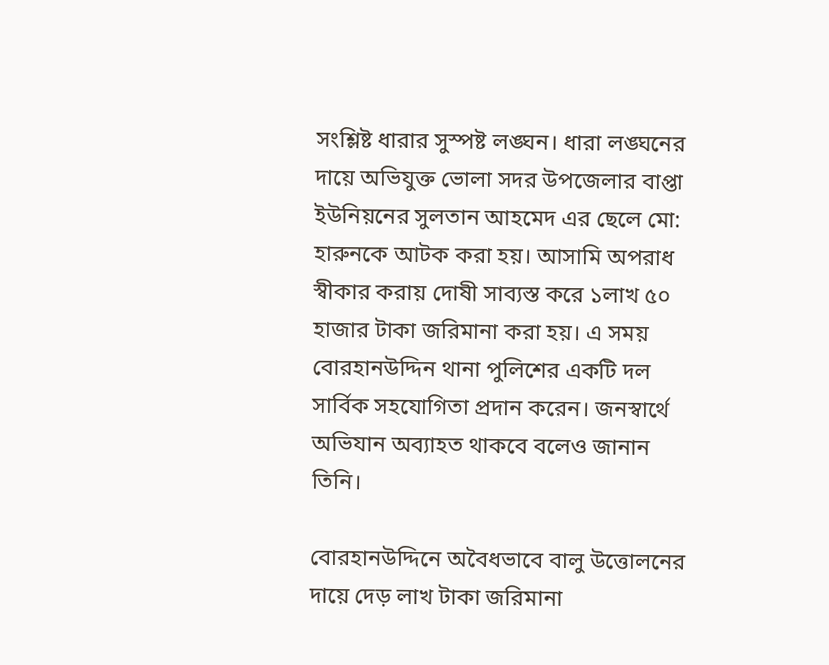সংশ্লিষ্ট ধারার সুস্পষ্ট লঙ্ঘন। ধারা লঙ্ঘনের দায়ে অভিযুক্ত ভোলা সদর উপজেলার বাপ্তা ইউনিয়নের সুলতান আহমেদ এর ছেলে মো: হারুনকে আটক করা হয়। আসামি অপরাধ স্বীকার করায় দোষী সাব্যস্ত করে ১লাখ ৫০ হাজার টাকা জরিমানা করা হয়। এ সময় বোরহানউদ্দিন থানা পুলিশের একটি দল সার্বিক সহযোগিতা প্রদান করেন। জনস্বার্থে অভিযান অব্যাহত থাকবে বলেও জানান তিনি।

বোরহানউদ্দিনে অবৈধভাবে বালু উত্তোলনের দায়ে দেড় লাখ টাকা জরিমানা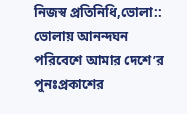নিজস্ব প্রতিনিধি,ভোলা::
ভোলায় আনন্দঘন পরিবেশে আমার দেশে’র পুনঃপ্রকাশের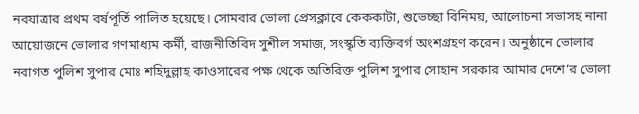নবযাত্রার প্রথম বর্ষপূর্তি পালিত হয়েছে। সোমবার ভোলা প্রেসক্লাবে কেককাটা, শুভেচ্ছা বিনিময়, আলোচনা সভাসহ নানা আয়োজনে ভোলার গণমাধ্যম কর্মী, রাজনীতিবিদ সুশীল সমাজ, সংস্কৃতি ব্যক্তিবর্গ অংশগ্রহণ করেন। অনুষ্ঠানে ভোলার নবাগত পুলিশ সুপার মোঃ শহিদুল্লাহ কাওসারের পক্ষ থেকে অতিরিক্ত পুলিশ সুপার সোহান সরকার আমার দেশে’র ভোলা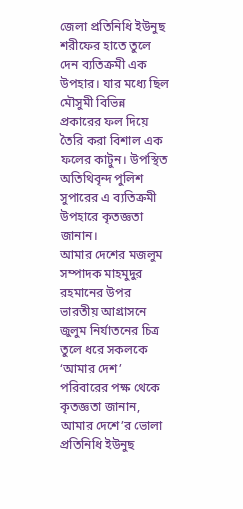জেলা প্রতিনিধি ইউনুছ শরীফের হাতে তুলে দেন ব্যতিক্রমী এক উপহার। যার মধ্যে ছিল মৌসুমী বিভিন্ন প্রকারের ফল দিয়ে তৈরি করা বিশাল এক ফলের কাটুন। উপস্থিত অতিথিবৃন্দ পুলিশ সুপারের এ ব্যতিক্রমী উপহারে কৃতজ্ঞতা জানান।
আমার দেশের মজলুম সম্পাদক মাহমুদুর রহমানের উপর ভারতীয় আগ্রাসনে জুলুম নির্যাতনের চিত্র তুলে ধরে সকলকে ‘আমার দেশ’ পরিবারের পক্ষ থেকে কৃতজ্ঞতা জানান, আমার দেশে’র ভোলা প্রতিনিধি ইউনুছ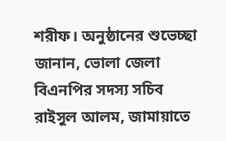শরীফ। অনুষ্ঠানের শুভেচ্ছা জানান, ভোলা জেলা বিএনপির সদস্য সচিব রাইসুল আলম, জামায়াতে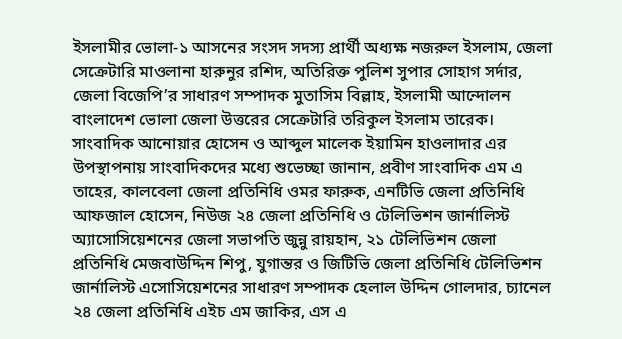ইসলামীর ভোলা-১ আসনের সংসদ সদস্য প্রার্থী অধ্যক্ষ নজরুল ইসলাম, জেলা সেক্রেটারি মাওলানা হারুনুর রশিদ, অতিরিক্ত পুলিশ সুপার সোহাগ সর্দার, জেলা বিজেপি’র সাধারণ সম্পাদক মুতাসিম বিল্লাহ, ইসলামী আন্দোলন বাংলাদেশ ভোলা জেলা উত্তরের সেক্রেটারি তরিকুল ইসলাম তারেক।
সাংবাদিক আনোয়ার হোসেন ও আব্দুল মালেক ইয়ামিন হাওলাদার এর উপস্থাপনায় সাংবাদিকদের মধ্যে শুভেচ্ছা জানান, প্রবীণ সাংবাদিক এম এ তাহের, কালবেলা জেলা প্রতিনিধি ওমর ফারুক, এনটিভি জেলা প্রতিনিধি আফজাল হোসেন, নিউজ ২৪ জেলা প্রতিনিধি ও টেলিভিশন জার্নালিস্ট অ্যাসোসিয়েশনের জেলা সভাপতি জুন্নু রায়হান, ২১ টেলিভিশন জেলা প্রতিনিধি মেজবাউদ্দিন শিপু, যুগান্তর ও জিটিভি জেলা প্রতিনিধি টেলিভিশন জার্নালিস্ট এসোসিয়েশনের সাধারণ সম্পাদক হেলাল উদ্দিন গোলদার, চ্যানেল ২৪ জেলা প্রতিনিধি এইচ এম জাকির, এস এ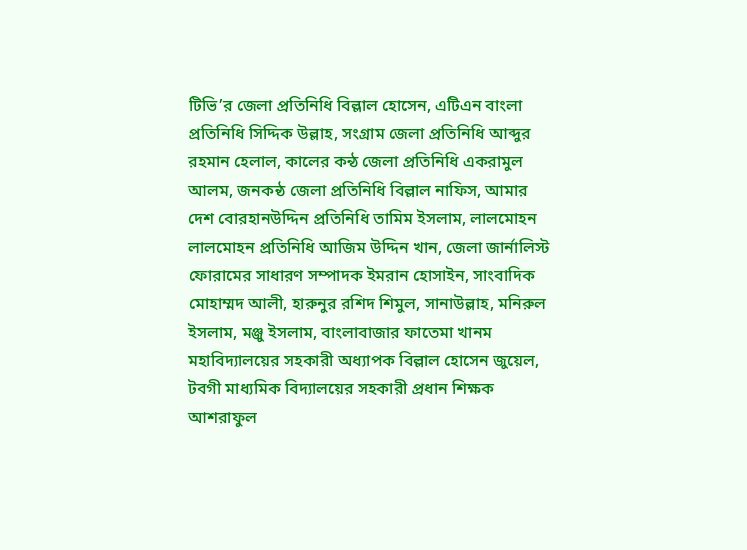টিভি’র জেলা প্রতিনিধি বিল্লাল হোসেন, এটিএন বাংলা প্রতিনিধি সিদ্দিক উল্লাহ, সংগ্রাম জেলা প্রতিনিধি আব্দুর রহমান হেলাল, কালের কন্ঠ জেলা প্রতিনিধি একরামুল আলম, জনকন্ঠ জেলা প্রতিনিধি বিল্লাল নাফিস, আমার দেশ বোরহানউদ্দিন প্রতিনিধি তামিম ইসলাম, লালমোহন লালমোহন প্রতিনিধি আজিম উদ্দিন খান, জেলা জার্নালিস্ট ফোরামের সাধারণ সম্পাদক ইমরান হোসাইন, সাংবাদিক মোহাম্মদ আলী, হারুনুর রশিদ শিমুল, সানাউল্লাহ, মনিরুল ইসলাম, মঞ্জু ইসলাম, বাংলাবাজার ফাতেমা খানম মহাবিদ্যালয়ের সহকারী অধ্যাপক বিল্লাল হোসেন জুয়েল, টবগী মাধ্যমিক বিদ্যালয়ের সহকারী প্রধান শিক্ষক আশরাফুল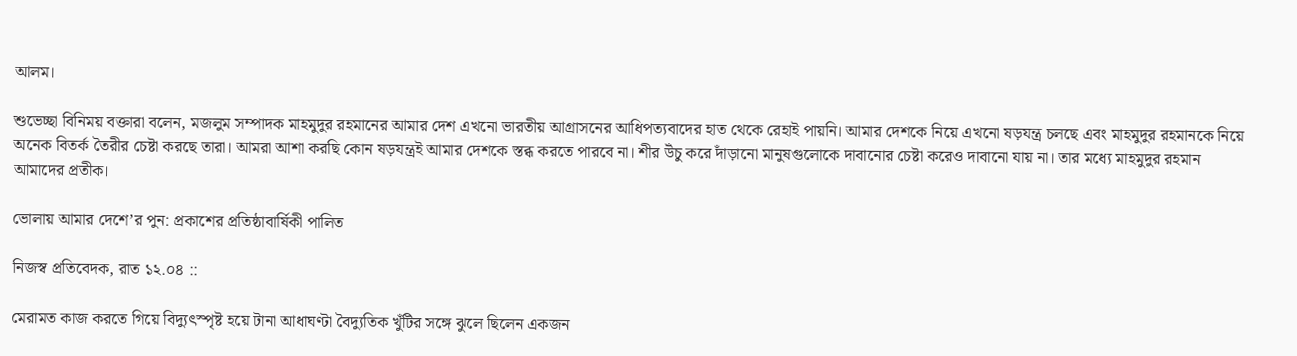আলম।

শুভেচ্ছা বিনিময় বক্তারা বলেন, মজলুম সম্পাদক মাহমুদুর রহমানের আমার দেশ এখনো ভারতীয় আগ্রাসনের আধিপত্যবাদের হাত থেকে রেহাই পায়নি। আমার দেশকে নিয়ে এখনো ষড়যন্ত্র চলছে এবং মাহমুদুর রহমানকে নিয়ে অনেক বিতর্ক তৈরীর চেষ্টা করছে তারা। আমরা আশা করছি কোন ষড়যন্ত্রই আমার দেশকে স্তব্ধ করতে পারবে না। শীর উঁচু করে দাঁড়ানো মানুষগুলোকে দাবানোর চেষ্টা করেও দাবানো যায় না। তার মধ্যে মাহমুদুর রহমান আমাদের প্রতীক।

ভোলায় আমার দেশে’র পুন: প্রকাশের প্রতিষ্ঠাবার্ষিকী পালিত

নিজস্ব প্রতিবেদক, রাত ১২.০৪ ::

মেরামত কাজ করতে গিয়ে বিদ্যুৎস্পৃষ্ট হয়ে টানা আধাঘণ্টা বৈদ্যুতিক খুঁটির সঙ্গে ঝুলে ছিলেন একজন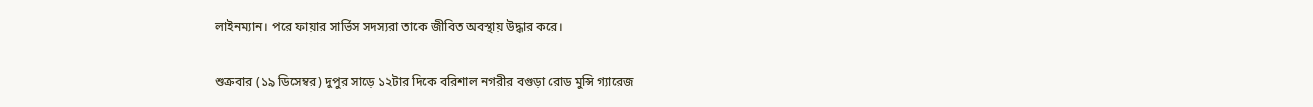লাইনম্যান। পরে ফায়ার সার্ভিস সদস্যরা তাকে জীবিত অবস্থায় উদ্ধার করে।

শুক্রবার (১৯ ডিসেম্বর) দুপুর সাড়ে ১২টার দিকে বরিশাল নগরীর বগুড়া রোড মুন্সি গ্যারেজ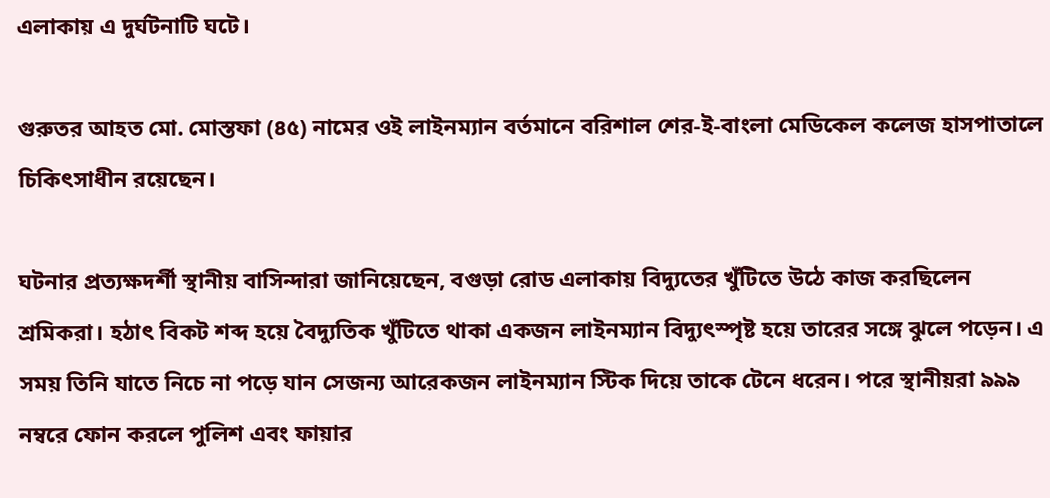এলাকায় এ দুর্ঘটনাটি ঘটে।

গুরুতর আহত মো. মোস্তফা (৪৫) নামের ওই লাইনম্যান বর্তমানে বরিশাল শের-ই-বাংলা মেডিকেল কলেজ হাসপাতালে চিকিৎসাধীন রয়েছেন।

ঘটনার প্রত্যক্ষদর্শী স্থানীয় বাসিন্দারা জানিয়েছেন, বগুড়া রোড এলাকায় বিদ্যুতের খুঁটিতে উঠে কাজ করছিলেন শ্রমিকরা। হঠাৎ বিকট শব্দ হয়ে বৈদ্যুতিক খুঁটিতে থাকা একজন লাইনম্যান বিদ্যুৎস্পৃষ্ট হয়ে তারের সঙ্গে ঝুলে পড়েন। এ সময় তিনি যাতে নিচে না পড়ে যান সেজন্য আরেকজন লাইনম্যান স্টিক দিয়ে তাকে টেনে ধরেন। পরে স্থানীয়রা ৯৯৯ নম্বরে ফোন করলে পুলিশ এবং ফায়ার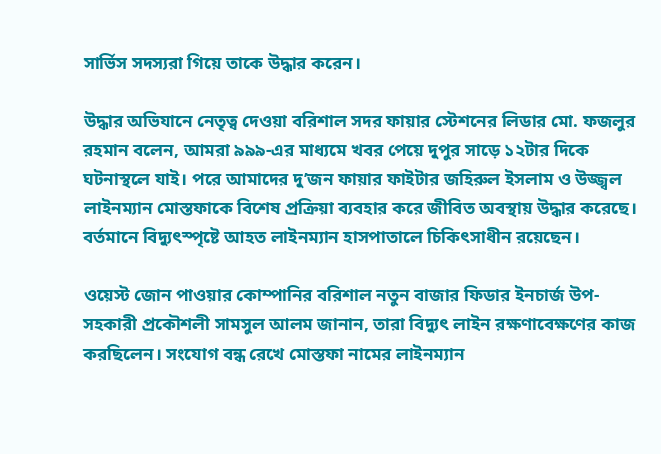সার্ভিস সদস্যরা গিয়ে তাকে উদ্ধার করেন।

উদ্ধার অভিযানে নেতৃত্ব দেওয়া বরিশাল সদর ফায়ার স্টেশনের লিডার মো. ফজলুর রহমান বলেন, আমরা ৯৯৯-এর মাধ্যমে খবর পেয়ে দুপুর সাড়ে ১২টার দিকে ঘটনাস্থলে যাই। পরে আমাদের দু’জন ফায়ার ফাইটার জহিরুল ইসলাম ও উজ্জ্বল লাইনম্যান মোস্তফাকে বিশেষ প্রক্রিয়া ব্যবহার করে জীবিত অবস্থায় উদ্ধার করেছে। বর্তমানে বিদ্যুৎস্পৃষ্টে আহত লাইনম্যান হাসপাতালে চিকিৎসাধীন রয়েছেন।

ওয়েস্ট জোন পাওয়ার কোম্পানির বরিশাল নতুন বাজার ফিডার ইনচার্জ উপ-সহকারী প্রকৌশলী সামসুল আলম জানান, তারা বিদ্যুৎ লাইন রক্ষণাবেক্ষণের কাজ করছিলেন। সংযোগ বন্ধ রেখে মোস্তফা নামের লাইনম্যান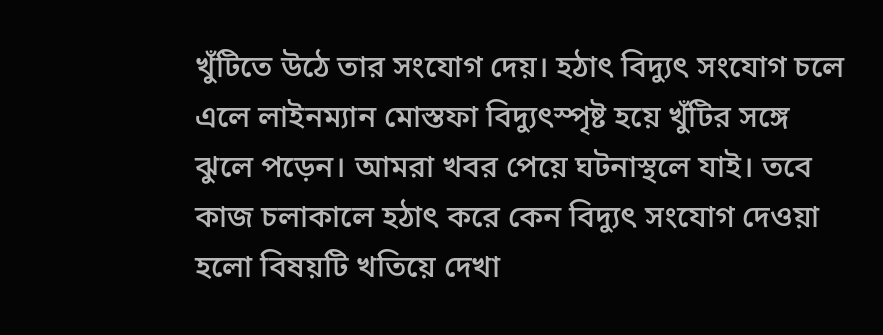খুঁটিতে উঠে তার সংযোগ দেয়। হঠাৎ বিদ্যুৎ সংযোগ চলে এলে লাইনম্যান মোস্তফা বিদ্যুৎস্পৃষ্ট হয়ে খুঁটির সঙ্গে ঝুলে পড়েন। আমরা খবর পেয়ে ঘটনাস্থলে যাই। তবে কাজ চলাকালে হঠাৎ করে কেন বিদ্যুৎ সংযোগ দেওয়া হলো বিষয়টি খতিয়ে দেখা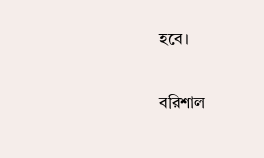হবে।

বরিশাল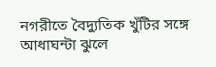নগরীতে বৈদ্যুতিক খুঁটির সঙ্গে আধাঘন্টা ঝুলে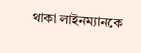থাকা লাইনম্যানকে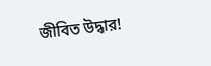জীবিত উদ্ধার!